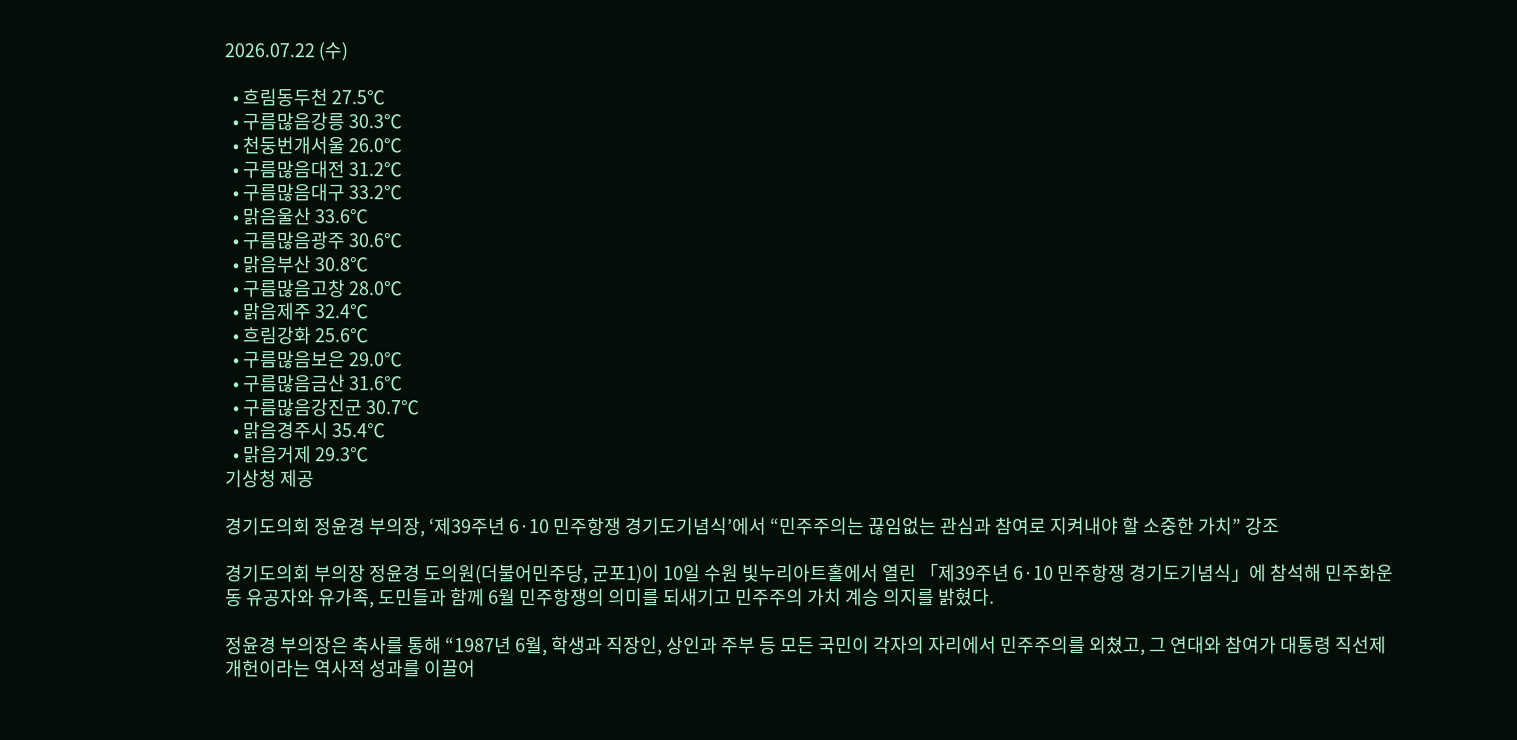2026.07.22 (수)

  • 흐림동두천 27.5℃
  • 구름많음강릉 30.3℃
  • 천둥번개서울 26.0℃
  • 구름많음대전 31.2℃
  • 구름많음대구 33.2℃
  • 맑음울산 33.6℃
  • 구름많음광주 30.6℃
  • 맑음부산 30.8℃
  • 구름많음고창 28.0℃
  • 맑음제주 32.4℃
  • 흐림강화 25.6℃
  • 구름많음보은 29.0℃
  • 구름많음금산 31.6℃
  • 구름많음강진군 30.7℃
  • 맑음경주시 35.4℃
  • 맑음거제 29.3℃
기상청 제공

경기도의회 정윤경 부의장, ‘제39주년 6·10 민주항쟁 경기도기념식’에서 “민주주의는 끊임없는 관심과 참여로 지켜내야 할 소중한 가치” 강조

경기도의회 부의장 정윤경 도의원(더불어민주당, 군포1)이 10일 수원 빛누리아트홀에서 열린 「제39주년 6·10 민주항쟁 경기도기념식」에 참석해 민주화운동 유공자와 유가족, 도민들과 함께 6월 민주항쟁의 의미를 되새기고 민주주의 가치 계승 의지를 밝혔다.

정윤경 부의장은 축사를 통해 “1987년 6월, 학생과 직장인, 상인과 주부 등 모든 국민이 각자의 자리에서 민주주의를 외쳤고, 그 연대와 참여가 대통령 직선제 개헌이라는 역사적 성과를 이끌어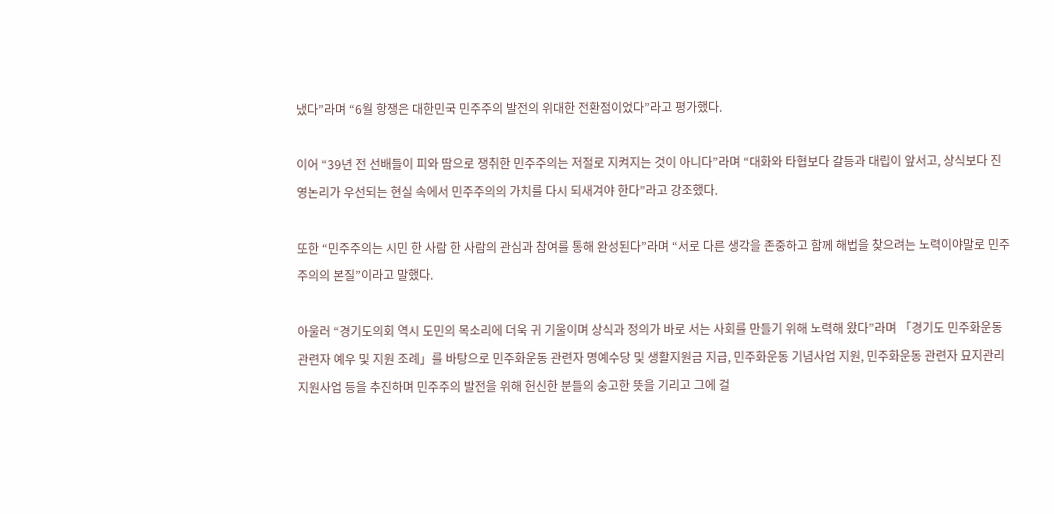냈다”라며 “6월 항쟁은 대한민국 민주주의 발전의 위대한 전환점이었다”라고 평가했다.

이어 “39년 전 선배들이 피와 땀으로 쟁취한 민주주의는 저절로 지켜지는 것이 아니다”라며 “대화와 타협보다 갈등과 대립이 앞서고, 상식보다 진영논리가 우선되는 현실 속에서 민주주의의 가치를 다시 되새겨야 한다”라고 강조했다.

또한 “민주주의는 시민 한 사람 한 사람의 관심과 참여를 통해 완성된다”라며 “서로 다른 생각을 존중하고 함께 해법을 찾으려는 노력이야말로 민주주의의 본질”이라고 말했다.

아울러 “경기도의회 역시 도민의 목소리에 더욱 귀 기울이며 상식과 정의가 바로 서는 사회를 만들기 위해 노력해 왔다”라며 「경기도 민주화운동 관련자 예우 및 지원 조례」를 바탕으로 민주화운동 관련자 명예수당 및 생활지원금 지급, 민주화운동 기념사업 지원, 민주화운동 관련자 묘지관리 지원사업 등을 추진하며 민주주의 발전을 위해 헌신한 분들의 숭고한 뜻을 기리고 그에 걸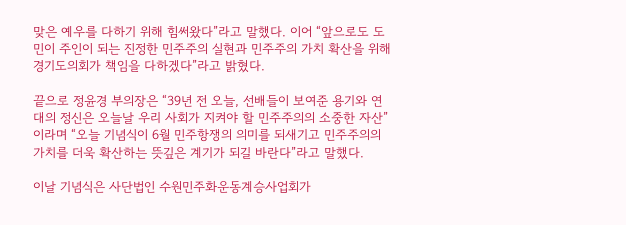맞은 예우를 다하기 위해 힘써왔다”라고 말했다. 이어 “앞으로도 도민이 주인이 되는 진정한 민주주의 실현과 민주주의 가치 확산을 위해 경기도의회가 책임을 다하겠다”라고 밝혔다.

끝으로 정윤경 부의장은 “39년 전 오늘, 선배들이 보여준 용기와 연대의 정신은 오늘날 우리 사회가 지켜야 할 민주주의의 소중한 자산”이라며 “오늘 기념식이 6월 민주항쟁의 의미를 되새기고 민주주의의 가치를 더욱 확산하는 뜻깊은 계기가 되길 바란다”라고 말했다.

이날 기념식은 사단법인 수원민주화운동계승사업회가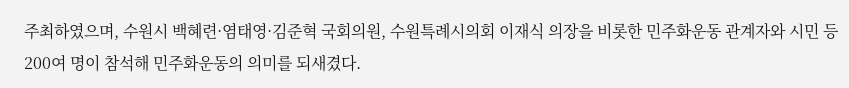주최하였으며, 수원시 백혜련·염태영·김준혁 국회의원, 수원특례시의회 이재식 의장을 비롯한 민주화운동 관계자와 시민 등 200여 명이 참석해 민주화운동의 의미를 되새겼다.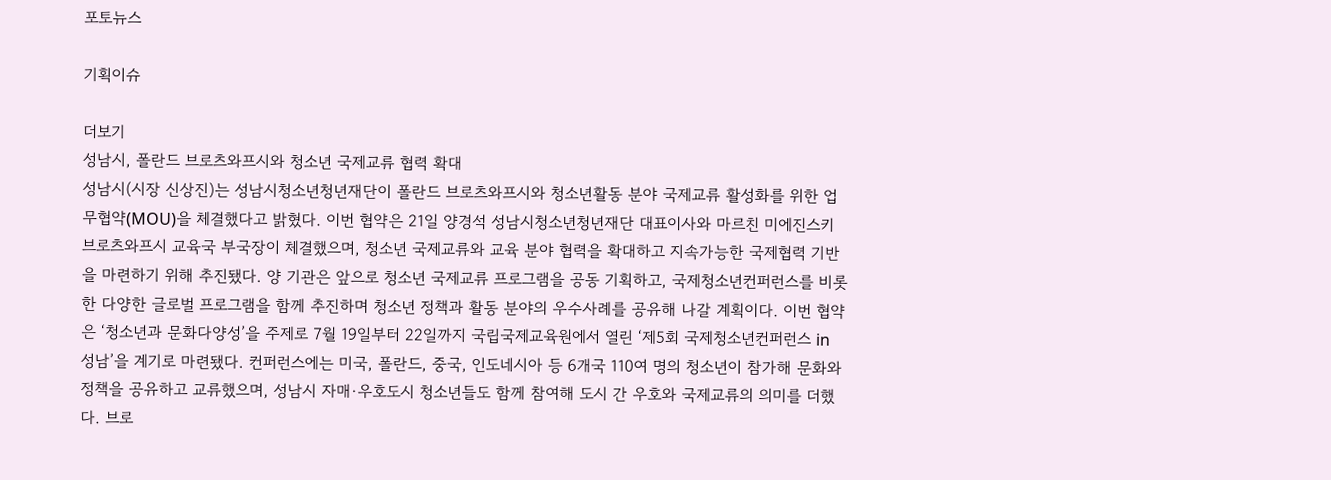포토뉴스

기획이슈

더보기
성남시, 폴란드 브로츠와프시와 청소년 국제교류 협력 확대
성남시(시장 신상진)는 성남시청소년청년재단이 폴란드 브로츠와프시와 청소년활동 분야 국제교류 활성화를 위한 업무협약(MOU)을 체결했다고 밝혔다. 이번 협약은 21일 양경석 성남시청소년청년재단 대표이사와 마르친 미에진스키 브로츠와프시 교육국 부국장이 체결했으며, 청소년 국제교류와 교육 분야 협력을 확대하고 지속가능한 국제협력 기반을 마련하기 위해 추진됐다. 양 기관은 앞으로 청소년 국제교류 프로그램을 공동 기획하고, 국제청소년컨퍼런스를 비롯한 다양한 글로벌 프로그램을 함께 추진하며 청소년 정책과 활동 분야의 우수사례를 공유해 나갈 계획이다. 이번 협약은 ‘청소년과 문화다양성’을 주제로 7월 19일부터 22일까지 국립국제교육원에서 열린 ‘제5회 국제청소년컨퍼런스 in 성남’을 계기로 마련됐다. 컨퍼런스에는 미국, 폴란드, 중국, 인도네시아 등 6개국 110여 명의 청소년이 참가해 문화와 정책을 공유하고 교류했으며, 성남시 자매·우호도시 청소년들도 함께 참여해 도시 간 우호와 국제교류의 의미를 더했다. 브로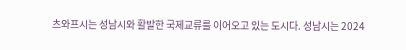츠와프시는 성남시와 활발한 국제교류를 이어오고 있는 도시다. 성남시는 2024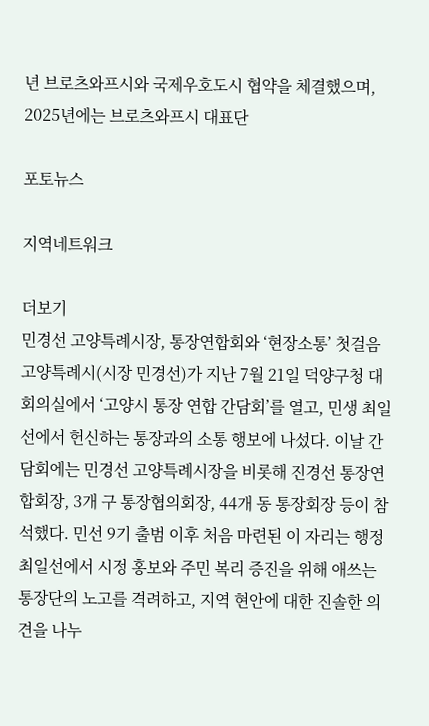년 브로츠와프시와 국제우호도시 협약을 체결했으며, 2025년에는 브로츠와프시 대표단

포토뉴스

지역네트워크

더보기
민경선 고양특례시장, 통장연합회와 ‘현장소통’ 첫걸음
고양특례시(시장 민경선)가 지난 7월 21일 덕양구청 대회의실에서 ‘고양시 통장 연합 간담회’를 열고, 민생 최일선에서 헌신하는 통장과의 소통 행보에 나섰다. 이날 간담회에는 민경선 고양특례시장을 비롯해 진경선 통장연합회장, 3개 구 통장협의회장, 44개 동 통장회장 등이 참석했다. 민선 9기 출범 이후 처음 마련된 이 자리는 행정 최일선에서 시정 홍보와 주민 복리 증진을 위해 애쓰는 통장단의 노고를 격려하고, 지역 현안에 대한 진솔한 의견을 나누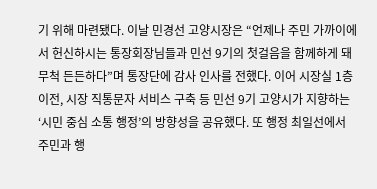기 위해 마련됐다. 이날 민경선 고양시장은 “언제나 주민 가까이에서 헌신하시는 통장회장님들과 민선 9기의 첫걸음을 함께하게 돼 무척 든든하다”며 통장단에 감사 인사를 전했다. 이어 시장실 1층 이전, 시장 직통문자 서비스 구축 등 민선 9기 고양시가 지향하는 ‘시민 중심 소통 행정’의 방향성을 공유했다. 또 행정 최일선에서 주민과 행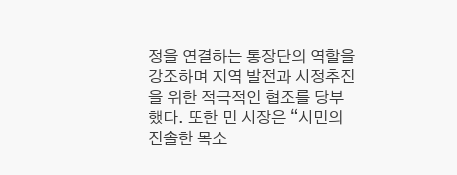정을 연결하는 통장단의 역할을 강조하며 지역 발전과 시정추진을 위한 적극적인 협조를 당부했다. 또한 민 시장은 “시민의 진솔한 목소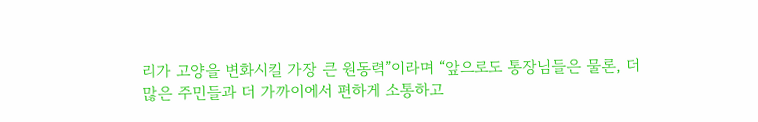리가 고양을 변화시킬 가장 큰 원동력”이라며 “앞으로도 통장님들은 물론, 더 많은 주민들과 더 가까이에서 편하게 소통하고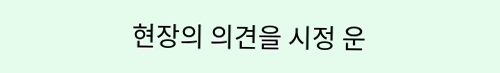현장의 의견을 시정 운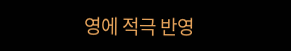영에 적극 반영